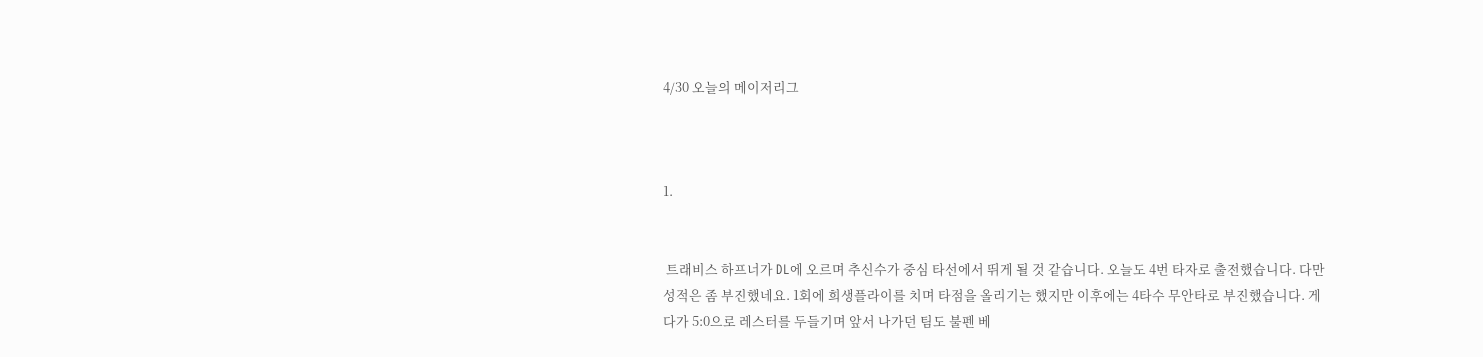4/30 오늘의 메이저리그



1.


 트래비스 하프너가 DL에 오르며 추신수가 중심 타선에서 뛰게 될 것 같습니다. 오늘도 4번 타자로 출전했습니다. 다만 성적은 좀 부진했네요. 1회에 희생플라이를 치며 타점을 올리기는 했지만 이후에는 4타수 무안타로 부진했습니다. 게다가 5:0으로 레스터를 두들기며 앞서 나가던 팀도 불펜 베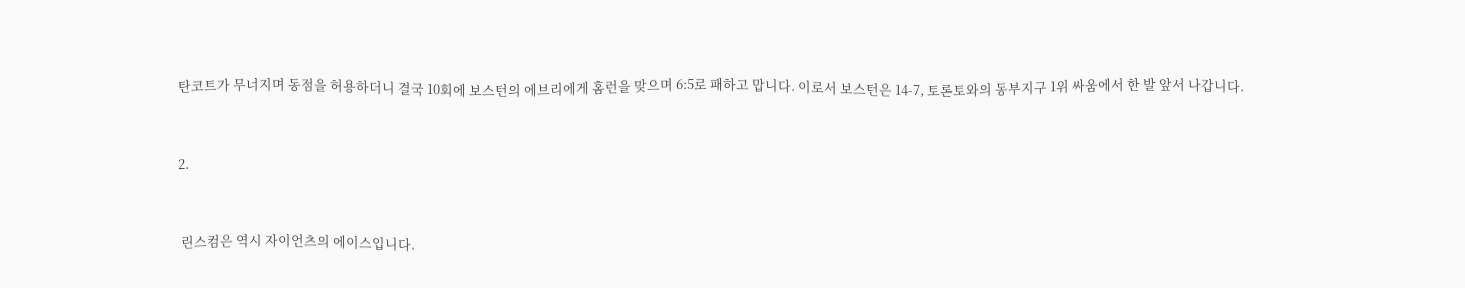탄코트가 무너지며 동점을 허용하더니 결국 10회에 보스턴의 에브리에게 홈런을 맞으며 6:5로 패하고 맙니다. 이로서 보스턴은 14-7, 토론토와의 동부지구 1위 싸움에서 한 발 앞서 나갑니다.


2.


 린스컴은 역시 자이언츠의 에이스입니다.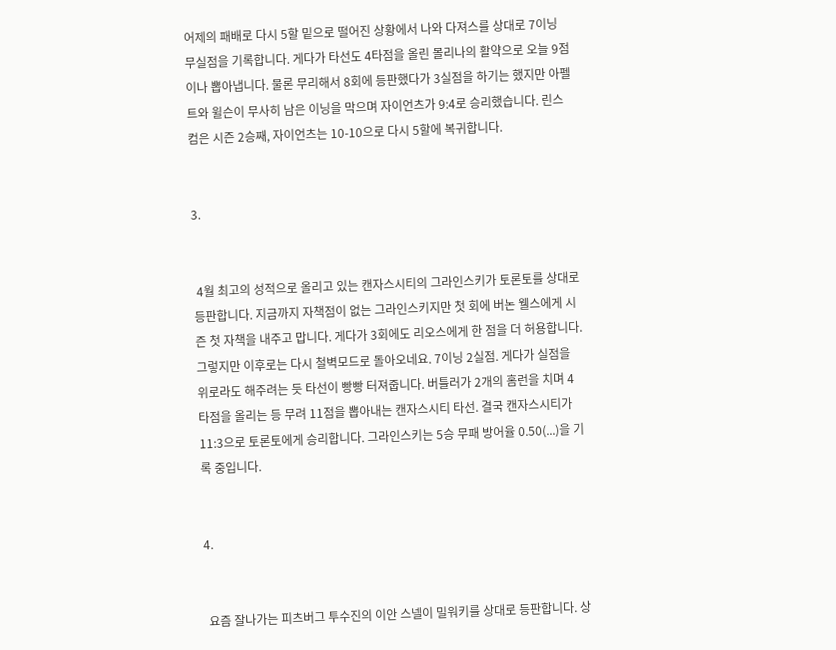어제의 패배로 다시 5할 밑으로 떨어진 상황에서 나와 다져스를 상대로 7이닝 무실점을 기록합니다. 게다가 타선도 4타점을 올린 몰리나의 활약으로 오늘 9점이나 뽑아냅니다. 물론 무리해서 8회에 등판했다가 3실점을 하기는 했지만 아펠트와 윌슨이 무사히 남은 이닝을 막으며 자이언츠가 9:4로 승리했습니다. 린스컴은 시즌 2승째, 자이언츠는 10-10으로 다시 5할에 복귀합니다.


3.


 4월 최고의 성적으로 올리고 있는 캔자스시티의 그라인스키가 토론토를 상대로 등판합니다. 지금까지 자책점이 없는 그라인스키지만 첫 회에 버논 웰스에게 시즌 첫 자책을 내주고 맙니다. 게다가 3회에도 리오스에게 한 점을 더 허용합니다. 그렇지만 이후로는 다시 철벽모드로 돌아오네요. 7이닝 2실점. 게다가 실점을 위로라도 해주려는 듯 타선이 빵빵 터져줍니다. 버틀러가 2개의 홈런을 치며 4타점을 올리는 등 무려 11점을 뽑아내는 캔자스시티 타선. 결국 캔자스시티가 11:3으로 토론토에게 승리합니다. 그라인스키는 5승 무패 방어율 0.50(...)을 기록 중입니다.


4.


 요즘 잘나가는 피츠버그 투수진의 이안 스넬이 밀워키를 상대로 등판합니다. 상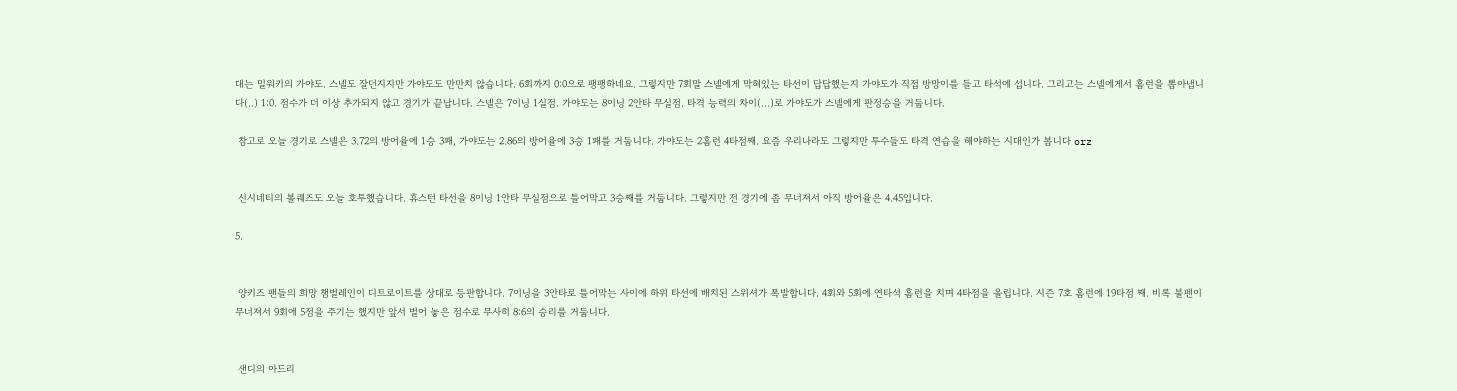대는 밀워키의 가야도. 스넬도 잘던지지만 가야도도 만만치 않습니다. 6회까지 0:0으로 팽팽하네요. 그렇지만 7회말 스넬에게 막혀있는 타선이 답답했는지 가야도가 직접 방망이를 들고 타석에 섭니다. 그리고는 스넬에게서 홈런을 뽑아냅니다(..) 1:0. 점수가 더 이상 추가되지 않고 경기가 끝납니다. 스넬은 7이닝 1실점. 가야도는 8이닝 2안타 무실점. 타격 능력의 차이(...)로 가야도가 스넬에게 판정승을 거둡니다.

 참고로 오늘 경기로 스넬은 3.72의 방어율에 1승 3패, 가야도는 2.86의 방어율에 3승 1패를 거둡니다. 가야도는 2홈런 4타점째. 요즘 우리나라도 그렇지만 투수들도 타격 연습을 해야하는 시대인가 봅니다 orz


 신시네티의 볼퀘즈도 오늘 호투했습니다. 휴스턴 타선을 8이닝 1안타 무실점으로 틀어막고 3승째를 거둡니다. 그렇지만 전 경기에 좀 무너져서 아직 방어율은 4.45입니다.

5.


 양키즈 팬들의 희망 챔벌레인이 디트로이트를 상대로 등판합니다. 7이닝을 3안타로 틀어막는 사이에 하위 타선에 배치된 스위셔가 폭발합니다. 4회와 5회에 연타석 홈런을 치며 4타점을 올립니다. 시즌 7호 홈런에 19타점 째. 비록 불펜이 무너져서 9회에 5점을 주기는 했지만 앞서 벌어 놓은 점수로 무사히 8:6의 승리를 거둡니다.


 샌디의 아드리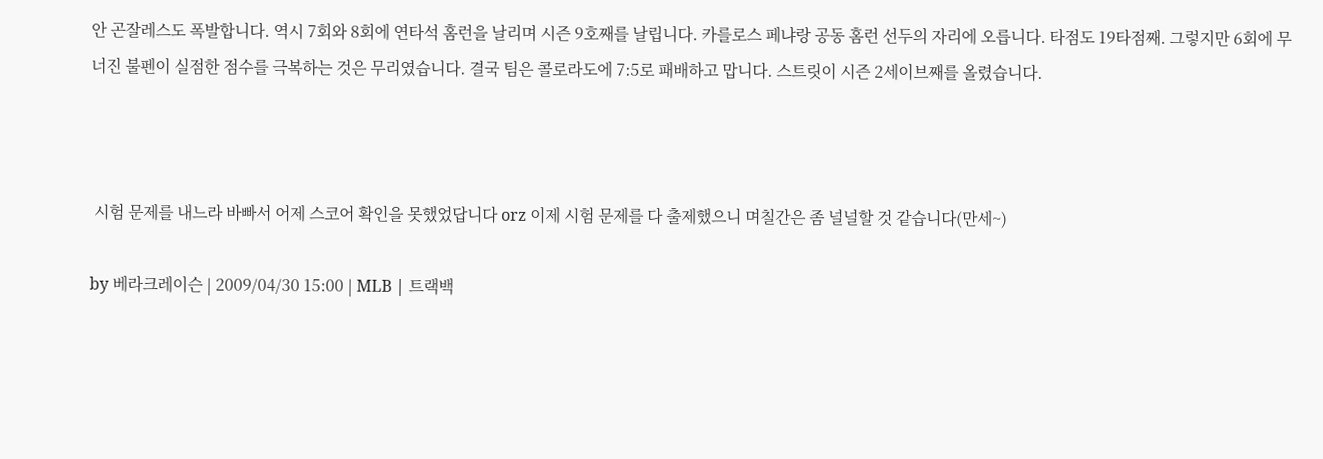안 곤잘레스도 폭발합니다. 역시 7회와 8회에 연타석 홈런을 날리며 시즌 9호째를 날립니다. 카를로스 페냐랑 공동 홈런 선두의 자리에 오릅니다. 타점도 19타점째. 그렇지만 6회에 무너진 불펜이 실점한 점수를 극복하는 것은 무리였습니다. 결국 팀은 콜로라도에 7:5로 패배하고 맙니다. 스트릿이 시즌 2세이브째를 올렸습니다.



 시험 문제를 내느라 바빠서 어제 스코어 확인을 못했었답니다 orz 이제 시험 문제를 다 출제했으니 며칠간은 좀 널널할 것 같습니다(만세~)

by 베라크레이슨 | 2009/04/30 15:00 | MLB | 트랙백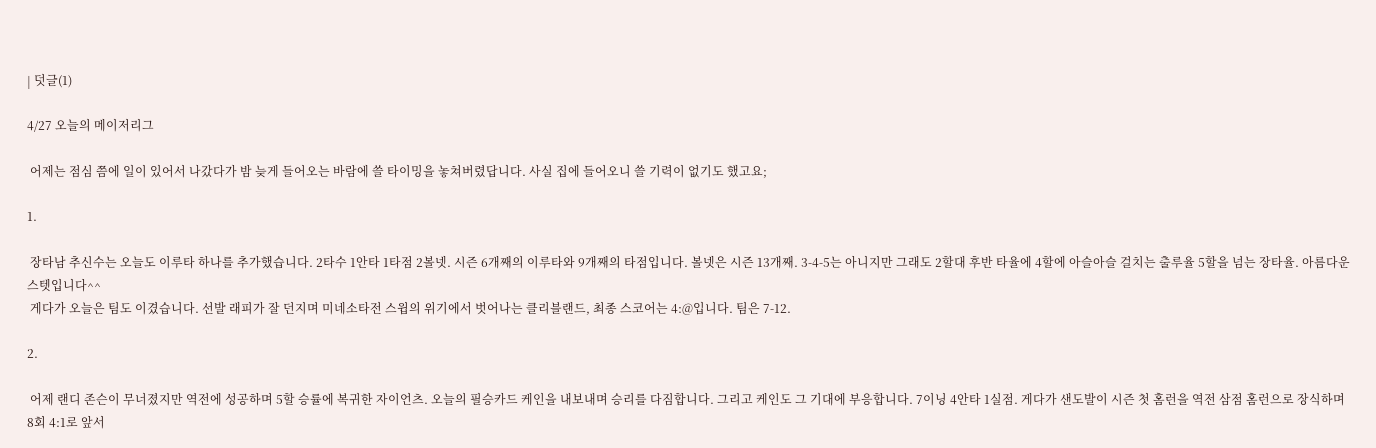| 덧글(1)

4/27 오늘의 메이저리그

 어제는 점심 쯤에 일이 있어서 나갔다가 밤 늦게 들어오는 바람에 쓸 타이밍을 놓쳐버렸답니다. 사실 집에 들어오니 쓸 기력이 없기도 했고요;

1.

 장타남 추신수는 오늘도 이루타 하나를 추가했습니다. 2타수 1안타 1타점 2볼넷. 시즌 6개째의 이루타와 9개째의 타점입니다. 볼넷은 시즌 13개째. 3-4-5는 아니지만 그래도 2할대 후반 타율에 4할에 아슬아슬 걸치는 출루율 5할을 넘는 장타율. 아름다운 스텟입니다^^
 게다가 오늘은 팀도 이겼습니다. 선발 래피가 잘 던지며 미네소타전 스윕의 위기에서 벗어나는 클리블랜드, 최종 스코어는 4:@입니다. 팀은 7-12.

2.

 어제 랜디 존슨이 무너졌지만 역전에 성공하며 5할 승률에 복귀한 자이언츠. 오늘의 필승카드 케인을 내보내며 승리를 다짐합니다. 그리고 케인도 그 기대에 부응합니다. 7이닝 4안타 1실점. 게다가 샌도발이 시즌 첫 홈런을 역전 삼점 홈런으로 장식하며 8회 4:1로 앞서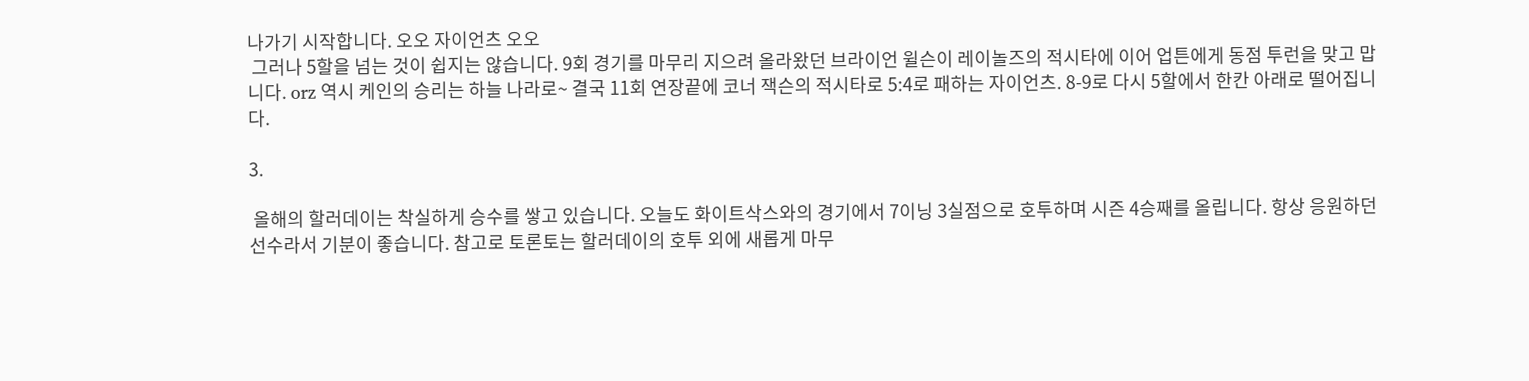나가기 시작합니다. 오오 자이언츠 오오
 그러나 5할을 넘는 것이 쉽지는 않습니다. 9회 경기를 마무리 지으려 올라왔던 브라이언 윌슨이 레이놀즈의 적시타에 이어 업튼에게 동점 투런을 맞고 맙니다. orz 역시 케인의 승리는 하늘 나라로~ 결국 11회 연장끝에 코너 잭슨의 적시타로 5:4로 패하는 자이언츠. 8-9로 다시 5할에서 한칸 아래로 떨어집니다.

3.

 올해의 할러데이는 착실하게 승수를 쌓고 있습니다. 오늘도 화이트삭스와의 경기에서 7이닝 3실점으로 호투하며 시즌 4승째를 올립니다. 항상 응원하던 선수라서 기분이 좋습니다. 참고로 토론토는 할러데이의 호투 외에 새롭게 마무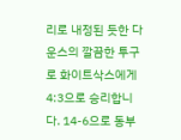리로 내정된 듯한 다운스의 깔끔한 투구로 화이트삭스에게 4:3으로 승리합니다. 14-6으로 동부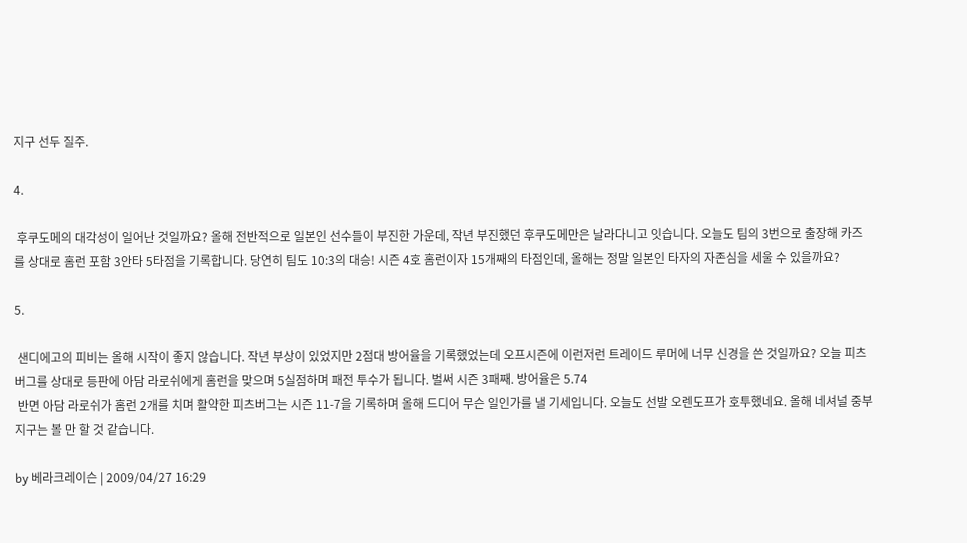지구 선두 질주.

4.

 후쿠도메의 대각성이 일어난 것일까요? 올해 전반적으로 일본인 선수들이 부진한 가운데, 작년 부진했던 후쿠도메만은 날라다니고 잇습니다. 오늘도 팀의 3번으로 출장해 카즈를 상대로 홈런 포함 3안타 5타점을 기록합니다. 당연히 팀도 10:3의 대승! 시즌 4호 홈런이자 15개째의 타점인데, 올해는 정말 일본인 타자의 자존심을 세울 수 있을까요?

5.

 샌디에고의 피비는 올해 시작이 좋지 않습니다. 작년 부상이 있었지만 2점대 방어율을 기록했었는데 오프시즌에 이런저런 트레이드 루머에 너무 신경을 쓴 것일까요? 오늘 피츠버그를 상대로 등판에 아담 라로쉬에게 홈런을 맞으며 5실점하며 패전 투수가 됩니다. 벌써 시즌 3패째. 방어율은 5.74
 반면 아담 라로쉬가 홈런 2개를 치며 활약한 피츠버그는 시즌 11-7을 기록하며 올해 드디어 무슨 일인가를 낼 기세입니다. 오늘도 선발 오렌도프가 호투했네요. 올해 네셔널 중부지구는 볼 만 할 것 같습니다.

by 베라크레이슨 | 2009/04/27 16:29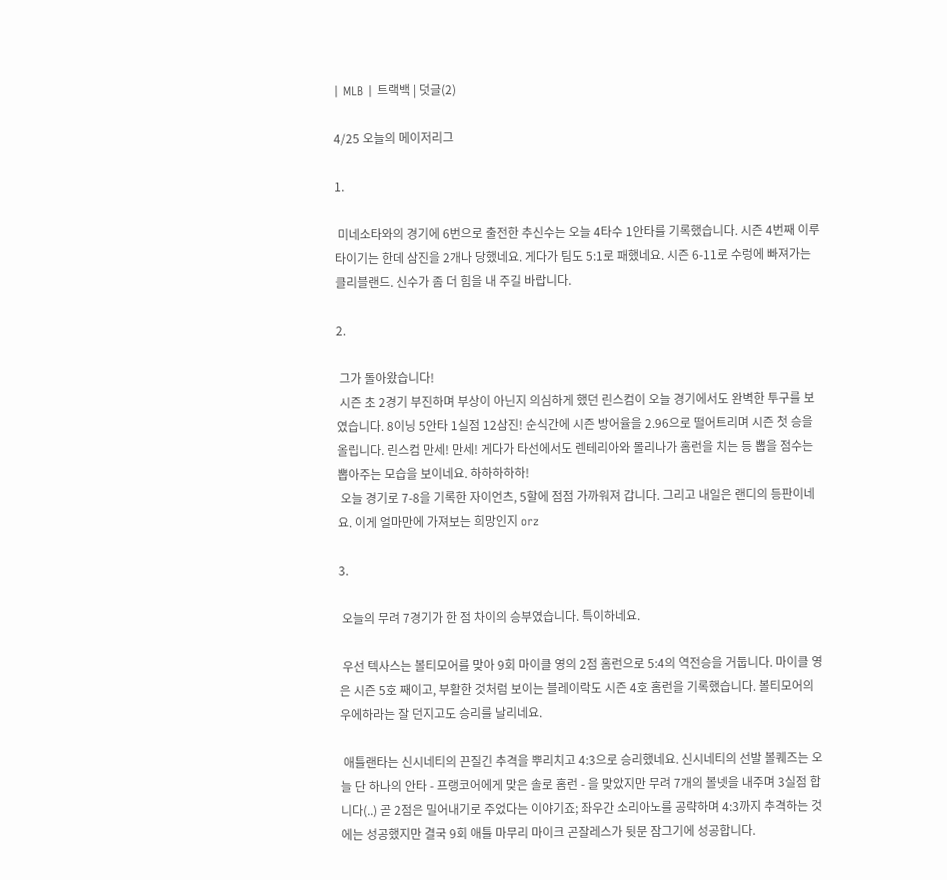| MLB | 트랙백 | 덧글(2)

4/25 오늘의 메이저리그

1.

 미네소타와의 경기에 6번으로 출전한 추신수는 오늘 4타수 1안타를 기록했습니다. 시즌 4번째 이루타이기는 한데 삼진을 2개나 당했네요. 게다가 팀도 5:1로 패했네요. 시즌 6-11로 수렁에 빠져가는 클리블랜드. 신수가 좀 더 힘을 내 주길 바랍니다.

2.

 그가 돌아왔습니다!
 시즌 초 2경기 부진하며 부상이 아닌지 의심하게 했던 린스컴이 오늘 경기에서도 완벽한 투구를 보였습니다. 8이닝 5안타 1실점 12삼진! 순식간에 시즌 방어율을 2.96으로 떨어트리며 시즌 첫 승을 올립니다. 린스컴 만세! 만세! 게다가 타선에서도 렌테리아와 몰리나가 홈런을 치는 등 뽑을 점수는 뽑아주는 모습을 보이네요. 하하하하하!
 오늘 경기로 7-8을 기록한 자이언츠, 5할에 점점 가까워져 갑니다. 그리고 내일은 랜디의 등판이네요. 이게 얼마만에 가져보는 희망인지 orz

3.

 오늘의 무려 7경기가 한 점 차이의 승부였습니다. 특이하네요.

 우선 텍사스는 볼티모어를 맞아 9회 마이클 영의 2점 홈런으로 5:4의 역전승을 거둡니다. 마이클 영은 시즌 5호 째이고, 부활한 것처럼 보이는 블레이락도 시즌 4호 홈런을 기록했습니다. 볼티모어의 우에하라는 잘 던지고도 승리를 날리네요.

 애틀랜타는 신시네티의 끈질긴 추격을 뿌리치고 4:3으로 승리했네요. 신시네티의 선발 볼퀘즈는 오늘 단 하나의 안타 - 프랭코어에게 맞은 솔로 홈런 - 을 맞았지만 무려 7개의 볼넷을 내주며 3실점 합니다(..) 곧 2점은 밀어내기로 주었다는 이야기죠; 좌우간 소리아노를 공략하며 4:3까지 추격하는 것에는 성공했지만 결국 9회 애틀 마무리 마이크 곤잘레스가 뒷문 잠그기에 성공합니다.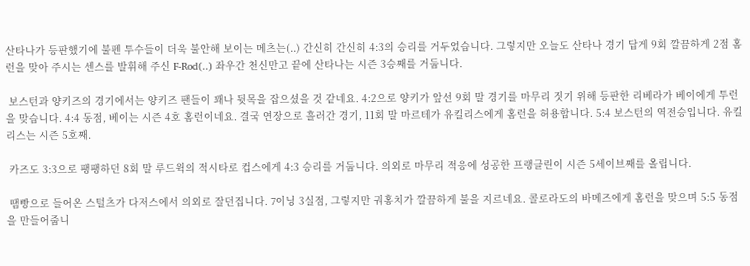산타나가 등판했기에 불펜 투수들이 더욱 불안해 보이는 메츠는(..) 간신히 간신히 4:3의 승리를 거두었습니다. 그렇지만 오늘도 산타나 경기 답게 9회 깔끔하게 2점 홈런을 맞아 주시는 센스를 발휘해 주신 F-Rod(..) 좌우간 천신만고 끝에 산타나는 시즌 3승째를 거둡니다.

 보스턴과 양키즈의 경기에서는 양키즈 팬들이 꽤나 뒷목을 잡으셨을 것 같네요. 4:2으로 양키가 앞선 9회 말 경기를 마무리 짓기 위해 등판한 리베라가 베이에게 투런을 맞습니다. 4:4 동점, 베이는 시즌 4호 홈런이네요. 결국 연장으로 흘러간 경기, 11회 말 마르테가 유킬리스에게 홈런을 허용합니다. 5:4 보스턴의 역전승입니다. 유킬리스는 시즌 5호째.

 카즈도 3:3으로 팽팽하던 8회 말 루드윅의 적시타로 컵스에게 4:3 승리를 거둡니다. 의외로 마무리 적응에 성공한 프랭클린이 시즌 5세이브째를 올립니다.

 땜빵으로 들어온 스털츠가 다저스에서 의외로 잘던집니다. 7이닝 3실점, 그렇지만 궈홍치가 깔끔하게 불을 지르네요. 콜로라도의 바메즈에게 홈런을 맞으며 5:5 동점을 만들어줍니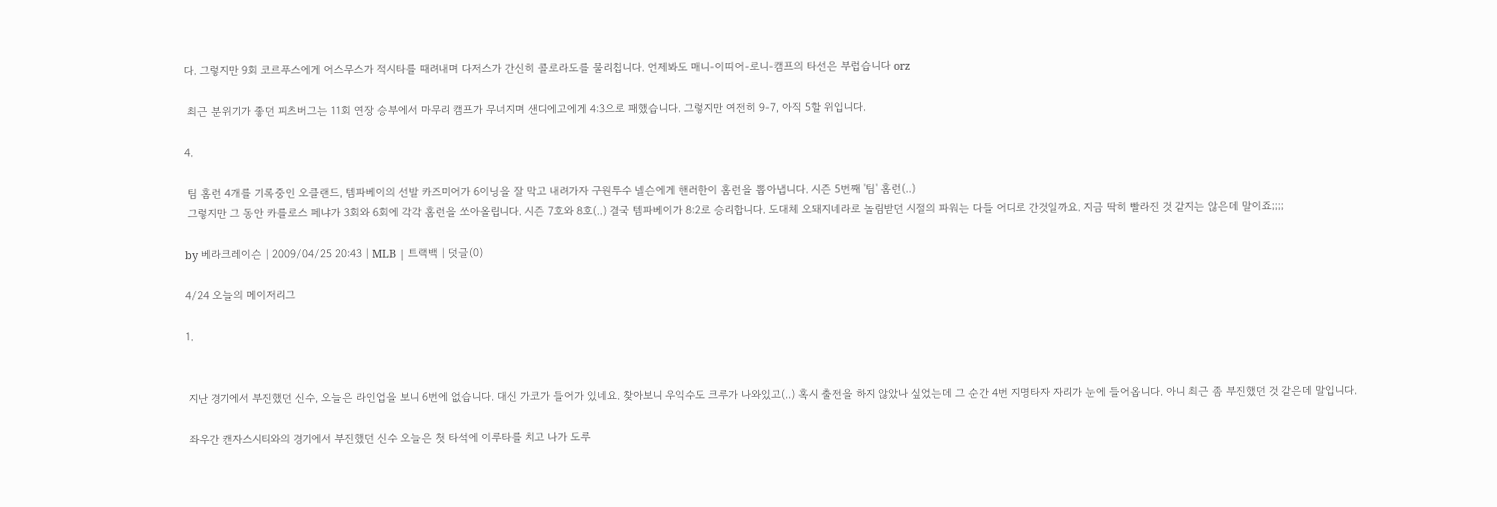다. 그렇지만 9회 코르푸스에게 어스무스가 적시타를 때려내며 다저스가 간신히 콜로라도를 물리칩니다. 언제봐도 매니-이띠어-로니-캠프의 타선은 부럽습니다 orz

 최근 분위기가 좋던 피츠버그는 11회 연장 승부에서 마무리 캠프가 무너지며 샌디에고에게 4:3으로 패했습니다. 그렇지만 여전히 9-7, 아직 5할 위입니다.

4.

 팀 홈런 4개를 기록중인 오클랜드, 템파베이의 선발 카즈미어가 6이닝을 잘 막고 내려가자 구원투수 넬슨에게 핸러한이 홈런을 뽑아냅니다. 시즌 5번째 '팀' 홈런(..)
 그렇지만 그 동안 카를로스 페냐가 3회와 6회에 각각 홈런을 쏘아올립니다. 시즌 7호와 8호(..) 결국 템파베이가 8:2로 승리합니다. 도대체 오돼지네라로 놀림받던 시절의 파워는 다들 어디로 간것일까요. 지금 딱히 빨라진 것 같지는 않은데 말이죠;;;;

by 베라크레이슨 | 2009/04/25 20:43 | MLB | 트랙백 | 덧글(0)

4/24 오늘의 메이저리그

1.


 지난 경기에서 부진했던 신수, 오늘은 라인업을 보니 6번에 없습니다. 대신 가코가 들어가 있네요. 찾아보니 우익수도 크루가 나와있고(..) 혹시 출전을 하지 않았나 싶었는데 그 순간 4번 지명타자 자리가 눈에 들어옵니다. 아니 최근 좀 부진했던 것 같은데 말입니다.

 좌우간 캔자스시티와의 경기에서 부진했던 신수 오늘은 첫 타석에 이루타를 치고 나가 도루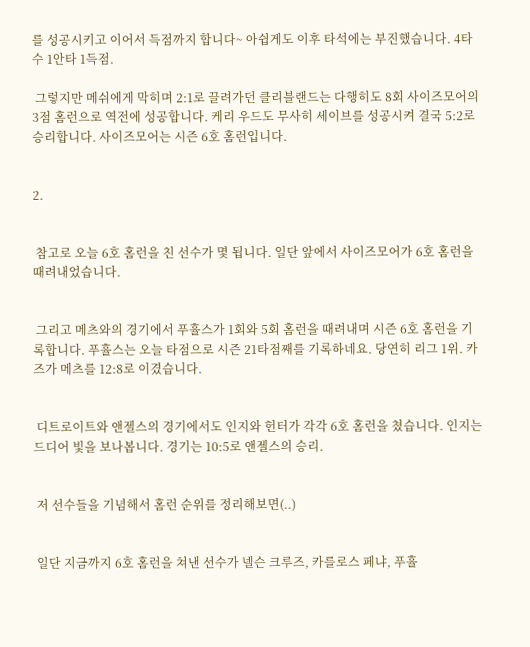를 성공시키고 이어서 득점까지 합니다~ 아쉽게도 이후 타석에는 부진했습니다. 4타수 1안타 1득점.

 그렇지만 메쉬에게 막히며 2:1로 끌려가던 클리블랜드는 다행히도 8회 사이즈모어의 3점 홈런으로 역전에 성공합니다. 케리 우드도 무사히 세이브를 성공시켜 결국 5:2로 승리합니다. 사이즈모어는 시즌 6호 홈런입니다.


2.


 참고로 오늘 6호 홈런을 친 선수가 몇 됩니다. 일단 앞에서 사이즈모어가 6호 홈런을 때려내었습니다.


 그리고 메츠와의 경기에서 푸휼스가 1회와 5회 홈런을 때려내며 시즌 6호 홈런을 기록합니다. 푸휼스는 오늘 타점으로 시즌 21타점째를 기록하네요. 당연히 리그 1위. 카즈가 메츠를 12:8로 이겼습니다.


 디트로이트와 앤젤스의 경기에서도 인지와 헌터가 각각 6호 홈런을 쳤습니다. 인지는 드디어 빛을 보나봅니다. 경기는 10:5로 앤젤스의 승리.


 저 선수들을 기념해서 홈런 순위를 정리해보면(..)


 일단 지금까지 6호 홈런을 쳐낸 선수가 넬슨 크루즈, 카를로스 페냐, 푸휼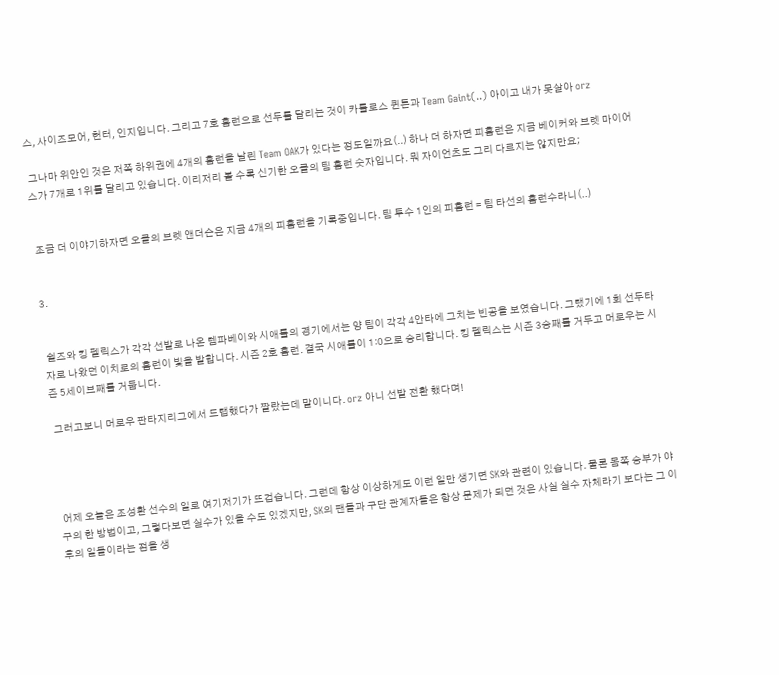스, 사이즈모어, 헌터, 인지입니다. 그리고 7호 홈런으로 선두를 달리는 것이 카를로스 퀸튼과 Team Gaint(..) 아이고 내가 못살아 orz

 그나마 위안인 것은 저쪽 하위권에 4개의 홈런을 날린 Team OAK가 있다는 정도일까요(..) 하나 더 하자면 피홈런은 지금 베이커와 브렛 마이어스가 7개로 1위를 달리고 있습니다. 이리저리 볼 수록 신기한 오클의 팀 홈런 숫자입니다. 뭐 자이언츠도 그리 다르지는 않지만요;


 조금 더 이야기하자면 오클의 브렛 앤더슨은 지금 4개의 피홈런을 기록중입니다. 팀 투수 1인의 피홈런 = 팀 타선의 홈런수라니(..)


3.


 쉴즈와 킹 펠릭스가 각각 선발로 나온 템파베이와 시애틀의 경기에서는 양 팀이 각각 4안타에 그치는 빈공을 보였습니다. 그랬기에 1회 선두타자로 나왔던 이치로의 홈런이 빛을 발합니다. 시즌 2호 홈런. 결국 시애틀이 1:0으로 승리합니다. 킹 펠릭스는 시즌 3승째를 거두고 머로우는 시즌 5세이브째를 거둡니다.

 그러고보니 머로우 판타지리그에서 드랩했다가 짤랐는데 말이니다. orz 아니 선발 전환 했다며!




 어제 오늘은 조성환 선수의 일로 여기저기가 뜨겁습니다. 그런데 항상 이상하게도 이런 일만 생기면 SK와 관련이 있습니다. 물론 몸쪽 승부가 야구의 한 방법이고, 그렇다보면 실수가 있을 수도 있겠지만, SK의 팬들과 구단 관계자들은 항상 문제가 되던 것은 사실 실수 자체라기 보다는 그 이후의 일들이라는 점을 생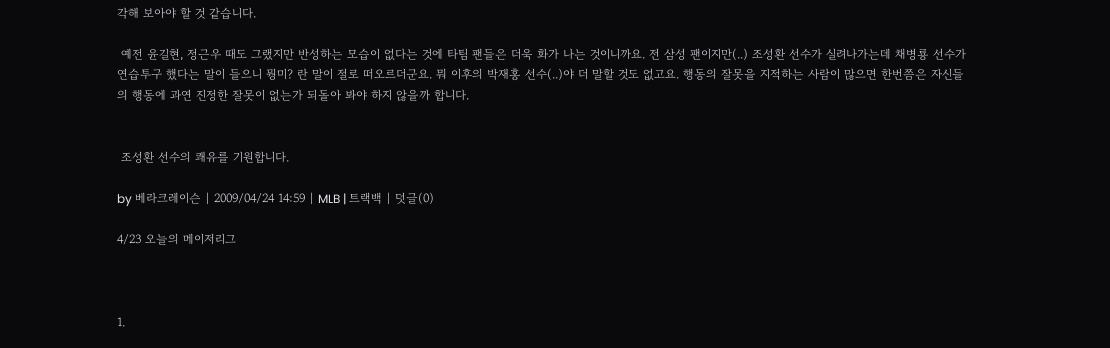각해 보아야 할 것 같습니다.

 예전 윤길현, 정근우 때도 그랬지만 반성하는 모습이 없다는 것에 타팀 팬들은 더욱 화가 나는 것이니까요. 전 삼성 팬이지만(..) 조성환 선수가 실려나가는데 채병룡 선수가 연습투구 했다는 말이 들으니 뭥미? 란 말이 절로 떠오르더군요. 뭐 이후의 박재홍 선수(..)야 더 말할 것도 없고요. 행동의 잘못을 지적하는 사람이 많으면 한번쯤은 자신들의 행동에 과연 진정한 잘못이 없는가 되돌아 봐야 하지 않을까 합니다.


 조성환 선수의 쾌유를 기원합니다.

by 베라크레이슨 | 2009/04/24 14:59 | MLB | 트랙백 | 덧글(0)

4/23 오늘의 메이저리그



1.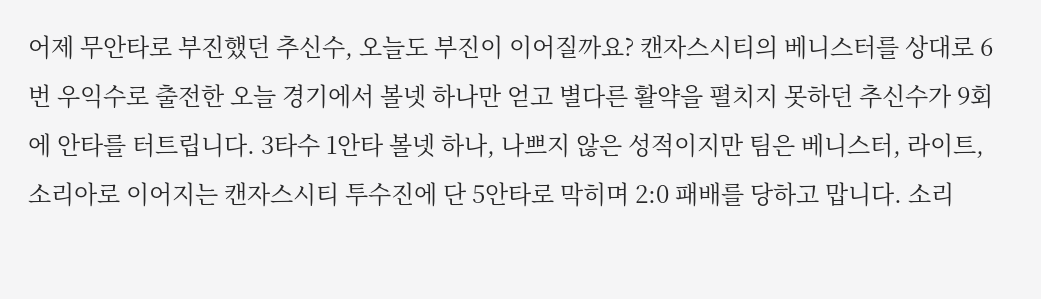어제 무안타로 부진했던 추신수, 오늘도 부진이 이어질까요? 캔자스시티의 베니스터를 상대로 6번 우익수로 출전한 오늘 경기에서 볼넷 하나만 얻고 별다른 활약을 펼치지 못하던 추신수가 9회에 안타를 터트립니다. 3타수 1안타 볼넷 하나, 나쁘지 않은 성적이지만 팀은 베니스터, 라이트, 소리아로 이어지는 캔자스시티 투수진에 단 5안타로 막히며 2:0 패배를 당하고 맙니다. 소리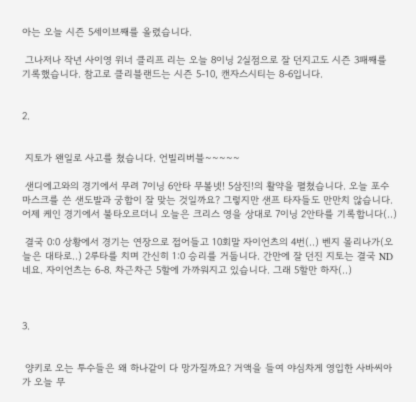아는 오늘 시즌 5세이브째를 올렸습니다.

 그나저나 작년 사이영 위너 클리프 리는 오늘 8이닝 2실점으로 잘 던지고도 시즌 3패째를 기록했습니다. 참고로 클리블랜드는 시즌 5-10, 캔자스시티는 8-6입니다.


2.


 지토가 왠일로 사고를 쳤습니다. 언빌리버블~~~~~

 샌디에고와의 경기에서 무려 7이닝 6안타 무볼넷! 5삼진!의 활약을 펼쳤습니다. 오늘 포수 마스크를 쓴 샌도발과 궁합이 잘 맞는 것일까요? 그렇지만 샌프 타자들도 만만치 않습니다. 어제 케인 경기에서 불타오르더니 오늘은 크리스 영을 상대로 7이닝 2안타를 기록합니다(..)

 결국 0:0 상황에서 경기는 연장으로 접어들고 10회말 자이언츠의 4번(..) 벤지 몰리나가(오늘은 대타로..) 2루타를 치며 간신히 1:0 승리를 거둡니다. 간만에 잘 던진 지토는 결국 ND네요. 자이언츠는 6-8. 차근차근 5할에 가까워지고 있습니다. 그래 5할만 하자(..)



3.


 양키로 오는 투수들은 왜 하나같이 다 망가질까요? 거액을 들여 야심차게 영입한 사바씨아가 오늘 무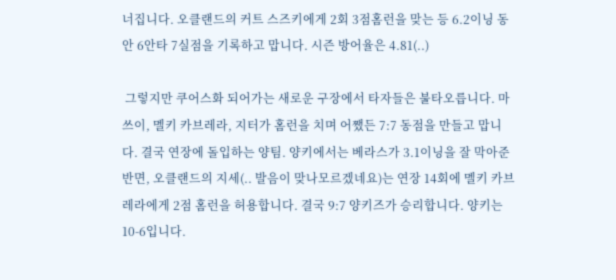너집니다. 오클랜드의 커트 스즈키에게 2회 3점홈런을 맞는 등 6.2이닝 동안 6안타 7실점을 기록하고 맙니다. 시즌 방어율은 4.81(..)

 그렇지만 쿠어스화 되어가는 새로운 구장에서 타자들은 불타오릅니다. 마쓰이, 멜키 카브레라, 지터가 홈런을 치며 어쨌든 7:7 동점을 만들고 맙니다. 결국 연장에 돌입하는 양팀. 양키에서는 베라스가 3.1이닝을 잘 막아준 반면, 오클랜드의 지세(.. 발음이 맞나모르겠네요)는 연장 14회에 멜키 카브레라에게 2점 홈런을 허용합니다. 결국 9:7 양키즈가 승리합니다. 양키는 10-6입니다.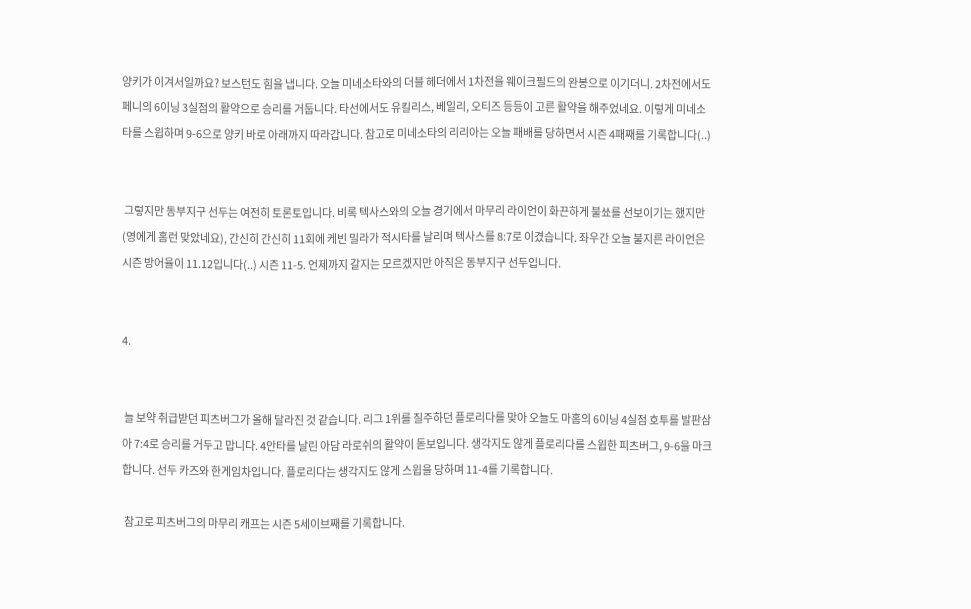양키가 이겨서일까요? 보스턴도 힘을 냅니다. 오늘 미네소타와의 더블 헤더에서 1차전을 웨이크필드의 완봉으로 이기더니. 2차전에서도 페니의 6이닝 3실점의 활약으로 승리를 거둡니다. 타선에서도 유킬리스, 베일리, 오티즈 등등이 고른 활약을 해주었네요. 이렇게 미네소타를 스윕하며 9-6으로 양키 바로 아래까지 따라갑니다. 참고로 미네소타의 리리아는 오늘 패배를 당하면서 시즌 4패째를 기록합니다(..)


 그렇지만 동부지구 선두는 여전히 토론토입니다. 비록 텍사스와의 오늘 경기에서 마무리 라이언이 화끈하게 불쑈를 선보이기는 했지만(영에게 홈런 맞았네요), 간신히 간신히 11회에 케빈 밀라가 적시타를 날리며 텍사스를 8:7로 이겼습니다. 좌우간 오늘 불지른 라이언은 시즌 방어율이 11.12입니다(..) 시즌 11-5. 언제까지 갈지는 모르겠지만 아직은 동부지구 선두입니다.


4.


 늘 보약 취급받던 피츠버그가 올해 달라진 것 같습니다. 리그 1위를 질주하던 플로리다를 맞아 오늘도 마홈의 6이닝 4실점 호투를 발판삼아 7:4로 승리를 거두고 맙니다. 4안타를 날린 아담 라로쉬의 활약이 돋보입니다. 생각지도 않게 플로리다를 스윕한 피츠버그, 9-6을 마크합니다. 선두 카즈와 한게임차입니다. 플로리다는 생각지도 않게 스윕을 당하며 11-4를 기록합니다.

 참고로 피츠버그의 마무리 캐프는 시즌 5세이브째를 기록합니다.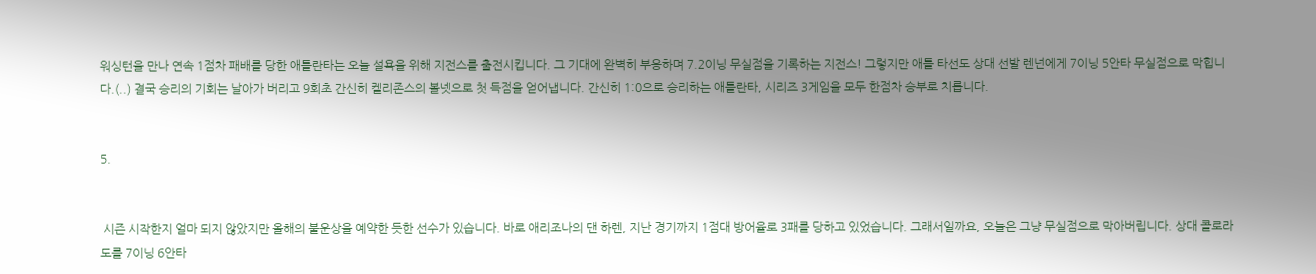워싱턴을 만나 연속 1점차 패배를 당한 애틀란타는 오늘 설욕을 위해 지전스를 출전시킵니다. 그 기대에 완벽히 부응하며 7.2이닝 무실점을 기록하는 지전스! 그렇지만 애틀 타선도 상대 선발 렌넌에게 7이닝 5안타 무실점으로 막힙니다.(..) 결국 승리의 기회는 날아가 버리고 9회초 간신히 켈리존스의 볼넷으로 첫 득점을 얻어냅니다. 간신히 1:0으로 승리하는 애틀란타, 시리즈 3게임을 모두 한점차 승부로 치릅니다.


5.


 시즌 시작한지 얼마 되지 않았지만 올해의 불운상을 예약한 듯한 선수가 있습니다. 바로 애리조나의 댄 하렌, 지난 경기까지 1점대 방어율로 3패를 당하고 있었습니다. 그래서일까요, 오늘은 그냥 무실점으로 막아버립니다. 상대 콜로라도를 7이닝 6안타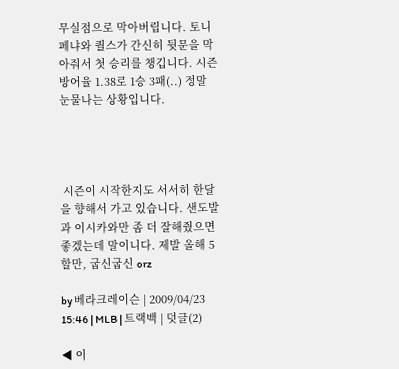무실점으로 막아버립니다. 토니 페냐와 퀄스가 간신히 뒷문을 막아줘서 첫 승리를 챙깁니다. 시즌 방어율 1.38로 1승 3패(..) 정말 눈물나는 상황입니다.




 시즌이 시작한지도 서서히 한달을 향해서 가고 있습니다. 샌도발과 이시카와만 좀 더 잘해줬으면 좋겠는데 말이니다. 제발 올해 5할만, 굽신굽신 orz

by 베라크레이슨 | 2009/04/23 15:46 | MLB | 트랙백 | 덧글(2)

◀ 이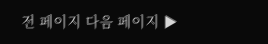전 페이지 다음 페이지 ▶